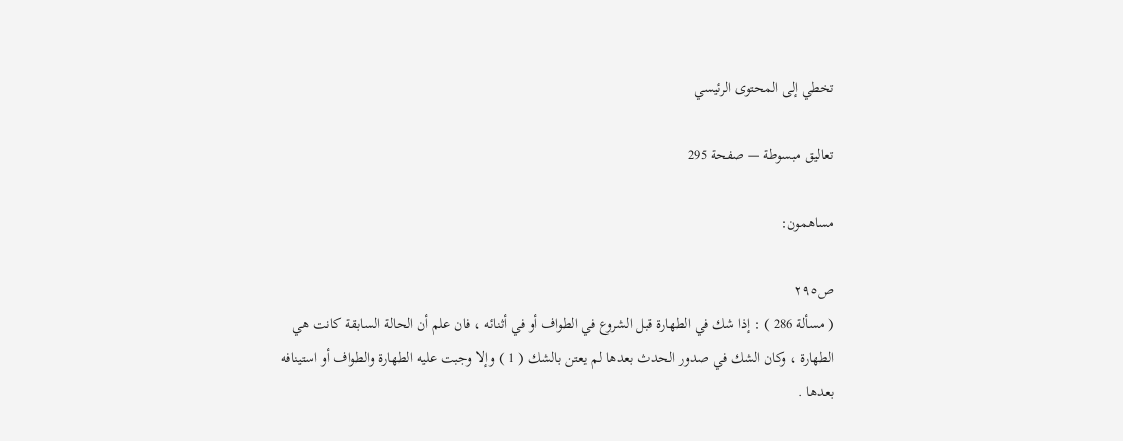تخطي إلى المحتوى الرئيسي

تعاليق مبسوطة — صفحة 295

مساهمون:

ص٢٩٥
( مسألة 286 ) : إذا شك في الطهارة قبل الشروع في الطواف أو في أثنائه ، فان علم أن الحالة السابقة كانت هي الطهارة ، وكان الشك في صدور الحدث بعدها لم يعتن بالشك ( 1 ) وإلا وجبت عليه الطهارة والطواف أو استينافه بعدها .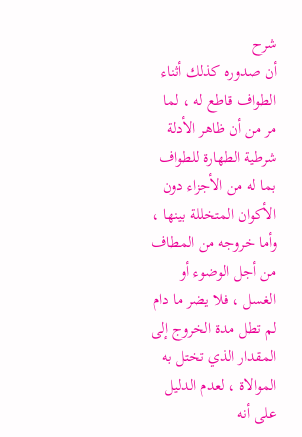شرح
أن صدوره كذلك أثناء الطواف قاطع له ، لما مر من أن ظاهر الأدلة شرطية الطهارة للطواف بما له من الأجزاء دون الأكوان المتخللة بينها ، وأما خروجه من المطاف من أجل الوضوء أو الغسل ، فلا يضر ما دام لم تطل مدة الخروج إلى المقدار الذي تختل به الموالاة ، لعدم الدليل على أنه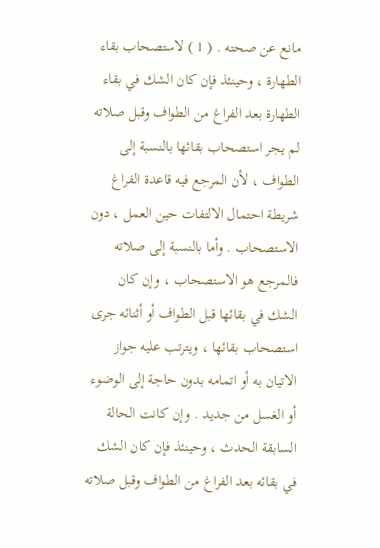مانع عن صحته . ( 1 ) لاستصحاب بقاء الطهارة ، وحينئذ فإن كان الشك في بقاء الطهارة بعد الفراغ من الطواف وقبل صلاته لم يجر استصحاب بقائها بالنسبة إلى الطواف ، لأن المرجع فيه قاعدة الفراغ شريطة احتمال الالتفات حين العمل ، دون الاستصحاب . وأما بالنسبة إلى صلاته فالمرجع هو الاستصحاب ، وإن كان الشك في بقائها قبل الطواف أو أثنائه جرى استصحاب بقائها ، ويترتب عليه جواز الاتيان به أو اتمامه بدون حاجة إلى الوضوء أو الغسل من جديد . وإن كانت الحالة السابقة الحدث ، وحينئذ فإن كان الشك في بقائه بعد الفراغ من الطواف وقبل صلاته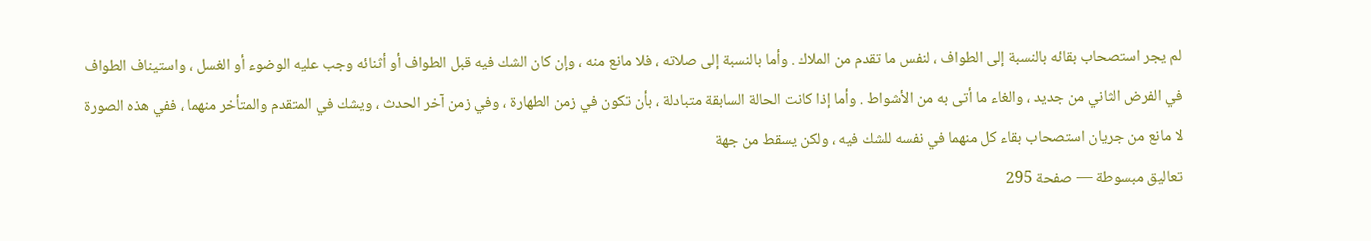لم يجر استصحاب بقائه بالنسبة إلى الطواف ، لنفس ما تقدم من الملاك . وأما بالنسبة إلى صلاته ، فلا مانع منه ، وإن كان الشك فيه قبل الطواف أو أثنائه وجب عليه الوضوء أو الغسل ، واستيناف الطواف في الفرض الثاني من جديد ، والغاء ما أتى به من الأشواط . وأما إذا كانت الحالة السابقة متبادلة ، بأن تكون في زمن الطهارة ، وفي زمن آخر الحدث ، ويشك في المتقدم والمتأخر منهما ، ففي هذه الصورة لا مانع من جريان استصحاب بقاء كل منهما في نفسه للشك فيه ، ولكن يسقط من جهة
تعاليق مبسوطة — صفحة 295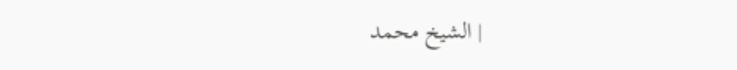| الشيخ محمد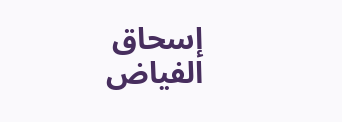إسحاق الفياض